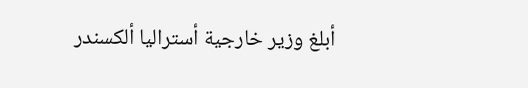أبلغ وزير خارجية أستراليا ألكسندر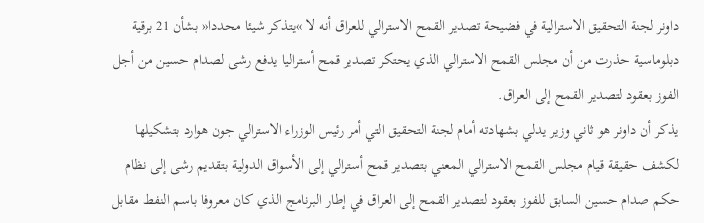داونر لجنة التحقيق الاسترالية في فضيحة تصدير القمح الاسترالي للعراق أنه لا »يتذكر شيئا محددا« بشأن 21 برقية دبلوماسية حذرت من أن مجلس القمح الاسترالي الذي يحتكر تصدير قمح أستراليا يدفع رشى لصدام حسين من أجل الفوز بعقود لتصدير القمح إلى العراق.
يذكر أن داونر هو ثاني وزير يدلي بشهادته أمام لجنة التحقيق التي أمر رئيس الوزراء الاسترالي جون هوارد بتشكيلها لكشف حقيقة قيام مجلس القمح الاسترالي المعني بتصدير قمح أسترالي إلى الأسواق الدولية بتقديم رشى إلى نظام حكم صدام حسين السابق للفوز بعقود لتصدير القمح إلى العراق في إطار البرنامج الذي كان معروفا باسم النفط مقابل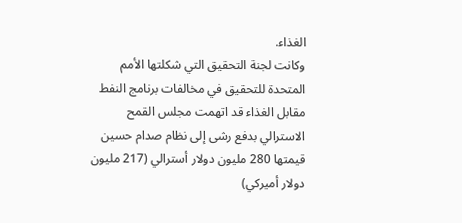الغذاء.
وكانت لجنة التحقيق التي شكلتها الأمم المتحدة للتحقيق في مخالفات برنامج النفط مقابل الغذاء قد اتهمت مجلس القمح الاسترالي بدفع رشى إلى نظام صدام حسين قيمتها 280 مليون دولار أسترالي (217 مليون دولار أميركي)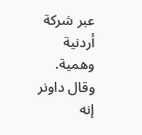عبر شركة أردنية وهمية.
وقال داونر إنه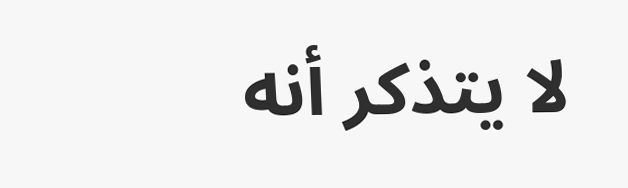لا يتذكر أنه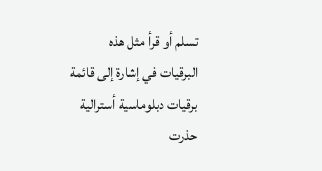تسلم أو قرأ مثل هذه البرقيات في إشارة إلى قائمة برقيات دبلوماسية أسترالية حذرت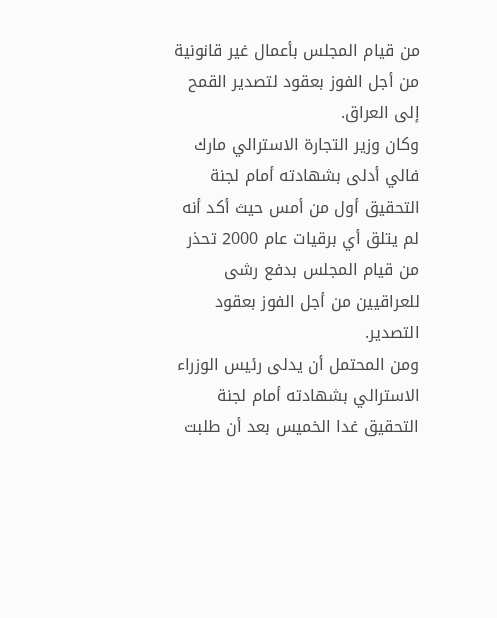من قيام المجلس بأعمال غير قانونية من أجل الفوز بعقود لتصدير القمح إلى العراق.
وكان وزير التجارة الاسترالي مارك فالي أدلى بشهادته أمام لجنة التحقيق أول من أمس حيث أكد أنه لم يتلق أي برقيات عام 2000 تحذر من قيام المجلس بدفع رشى للعراقيين من أجل الفوز بعقود التصدير.
ومن المحتمل أن يدلى رئيس الوزراء الاسترالي بشهادته أمام لجنة التحقيق غدا الخميس بعد أن طلبت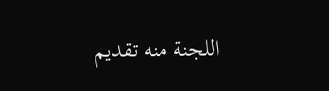اللجنة منه تقديم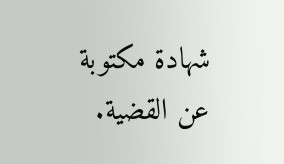شهادة مكتوبة عن القضية.